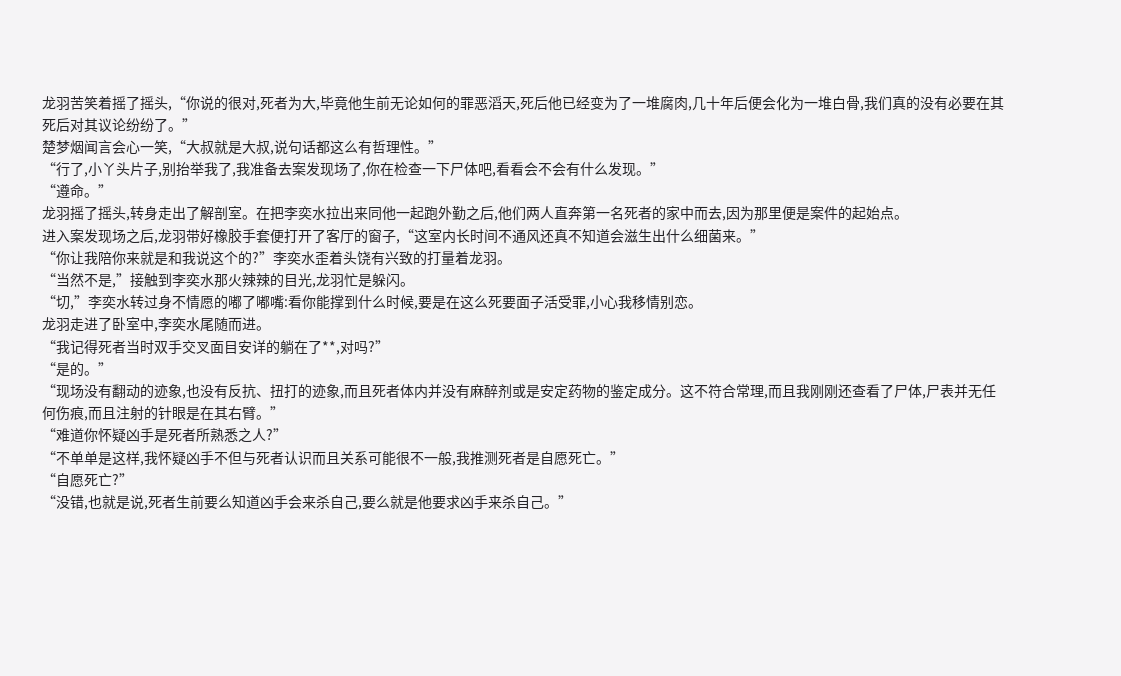龙羽苦笑着摇了摇头,“你说的很对,死者为大,毕竟他生前无论如何的罪恶滔天,死后他已经变为了一堆腐肉,几十年后便会化为一堆白骨,我们真的没有必要在其死后对其议论纷纷了。”
楚梦烟闻言会心一笑,“大叔就是大叔,说句话都这么有哲理性。”
“行了,小丫头片子,别抬举我了,我准备去案发现场了,你在检查一下尸体吧,看看会不会有什么发现。”
“遵命。”
龙羽摇了摇头,转身走出了解剖室。在把李奕水拉出来同他一起跑外勤之后,他们两人直奔第一名死者的家中而去,因为那里便是案件的起始点。
进入案发现场之后,龙羽带好橡胶手套便打开了客厅的窗子,“这室内长时间不通风还真不知道会滋生出什么细菌来。”
“你让我陪你来就是和我说这个的?”李奕水歪着头饶有兴致的打量着龙羽。
“当然不是,”接触到李奕水那火辣辣的目光,龙羽忙是躲闪。
“切,”李奕水转过身不情愿的嘟了嘟嘴:看你能撑到什么时候,要是在这么死要面子活受罪,小心我移情别恋。
龙羽走进了卧室中,李奕水尾随而进。
“我记得死者当时双手交叉面目安详的躺在了**,对吗?”
“是的。”
“现场没有翻动的迹象,也没有反抗、扭打的迹象,而且死者体内并没有麻醉剂或是安定药物的鉴定成分。这不符合常理,而且我刚刚还查看了尸体,尸表并无任何伤痕,而且注射的针眼是在其右臂。”
“难道你怀疑凶手是死者所熟悉之人?”
“不单单是这样,我怀疑凶手不但与死者认识而且关系可能很不一般,我推测死者是自愿死亡。”
“自愿死亡?”
“没错,也就是说,死者生前要么知道凶手会来杀自己,要么就是他要求凶手来杀自己。”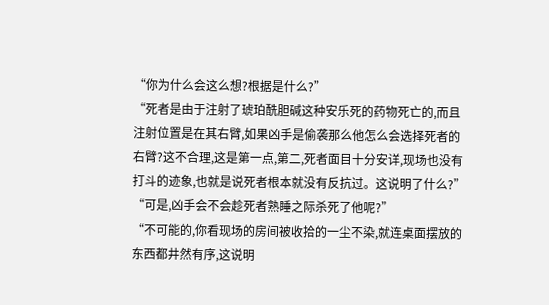“你为什么会这么想?根据是什么?”
“死者是由于注射了琥珀酰胆碱这种安乐死的药物死亡的,而且注射位置是在其右臂,如果凶手是偷袭那么他怎么会选择死者的右臂?这不合理,这是第一点,第二,死者面目十分安详,现场也没有打斗的迹象,也就是说死者根本就没有反抗过。这说明了什么?”
“可是,凶手会不会趁死者熟睡之际杀死了他呢?”
“不可能的,你看现场的房间被收拾的一尘不染,就连桌面摆放的东西都井然有序,这说明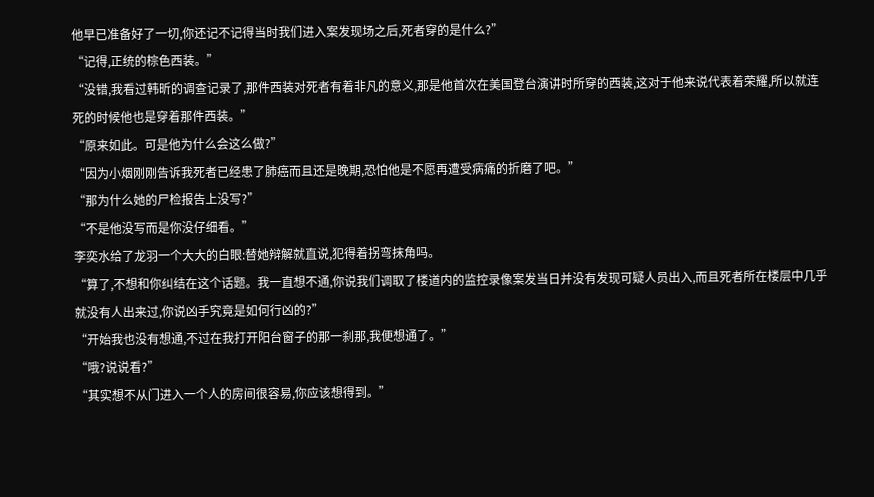他早已准备好了一切,你还记不记得当时我们进入案发现场之后,死者穿的是什么?”
“记得,正统的棕色西装。”
“没错,我看过韩昕的调查记录了,那件西装对死者有着非凡的意义,那是他首次在美国登台演讲时所穿的西装,这对于他来说代表着荣耀,所以就连死的时候他也是穿着那件西装。”
“原来如此。可是他为什么会这么做?”
“因为小烟刚刚告诉我死者已经患了肺癌而且还是晚期,恐怕他是不愿再遭受病痛的折磨了吧。”
“那为什么她的尸检报告上没写?”
“不是他没写而是你没仔细看。”
李奕水给了龙羽一个大大的白眼:替她辩解就直说,犯得着拐弯抹角吗。
“算了,不想和你纠结在这个话题。我一直想不通,你说我们调取了楼道内的监控录像案发当日并没有发现可疑人员出入,而且死者所在楼层中几乎就没有人出来过,你说凶手究竟是如何行凶的?”
“开始我也没有想通,不过在我打开阳台窗子的那一刹那,我便想通了。”
“哦?说说看?”
“其实想不从门进入一个人的房间很容易,你应该想得到。”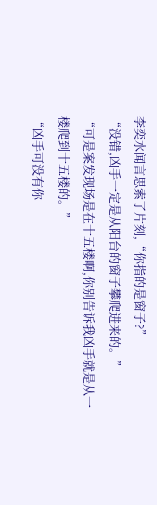李奕水闻言思索了片刻,“你指的是窗子?”
“没错,凶手一定是从阳台的窗子攀爬进来的。”
“可是案发现场是在十五楼啊,你别告诉我凶手就是从一楼爬到十五楼的。”
“凶手可没有你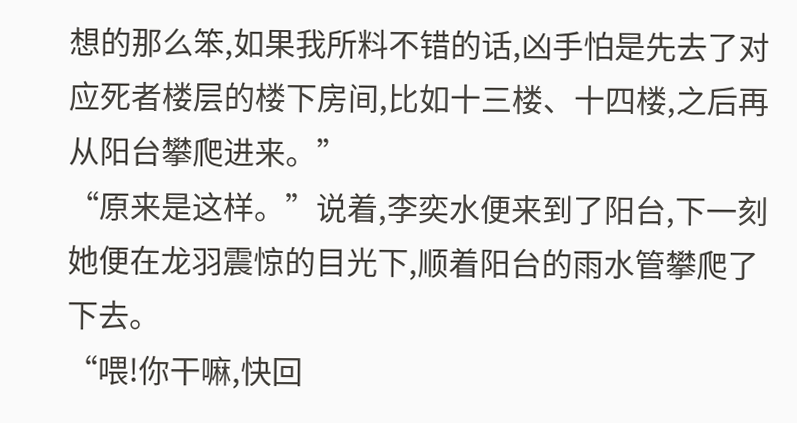想的那么笨,如果我所料不错的话,凶手怕是先去了对应死者楼层的楼下房间,比如十三楼、十四楼,之后再从阳台攀爬进来。”
“原来是这样。”说着,李奕水便来到了阳台,下一刻她便在龙羽震惊的目光下,顺着阳台的雨水管攀爬了下去。
“喂!你干嘛,快回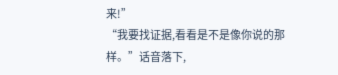来!”
“我要找证据,看看是不是像你说的那样。”话音落下,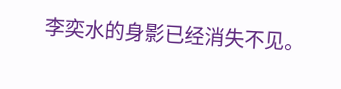李奕水的身影已经消失不见。